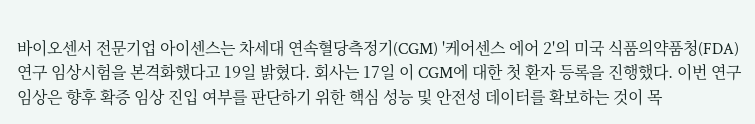바이오센서 전문기업 아이센스는 차세대 연속혈당측정기(CGM) '케어센스 에어 2'의 미국 식품의약품청(FDA) 연구 임상시험을 본격화했다고 19일 밝혔다. 회사는 17일 이 CGM에 대한 첫 환자 등록을 진행했다. 이번 연구 임상은 향후 확증 임상 진입 여부를 판단하기 위한 핵심 성능 및 안전성 데이터를 확보하는 것이 목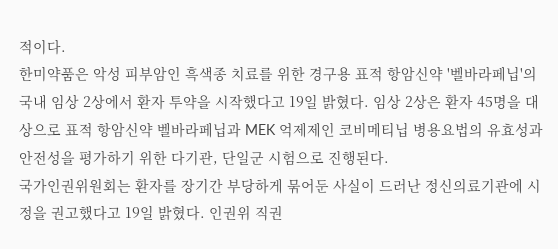적이다.
한미약품은 악성 피부암인 흑색종 치료를 위한 경구용 표적 항암신약 '벨바라페닙'의 국내 임상 2상에서 환자 투약을 시작했다고 19일 밝혔다. 임상 2상은 환자 45명을 대상으로 표적 항암신약 벨바라페닙과 MEK 억제제인 코비메티닙 병용요법의 유효성과 안전성을 평가하기 위한 다기관, 단일군 시험으로 진행된다.
국가인권위원회는 환자를 장기간 부당하게 묶어둔 사실이 드러난 정신의료기관에 시정을 권고했다고 19일 밝혔다. 인권위 직권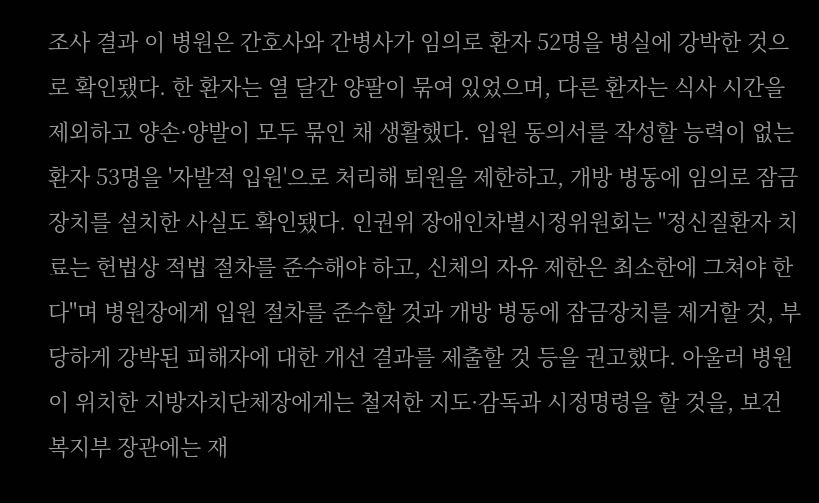조사 결과 이 병원은 간호사와 간병사가 임의로 환자 52명을 병실에 강박한 것으로 확인됐다. 한 환자는 열 달간 양팔이 묶여 있었으며, 다른 환자는 식사 시간을 제외하고 양손·양발이 모두 묶인 채 생활했다. 입원 동의서를 작성할 능력이 없는 환자 53명을 '자발적 입원'으로 처리해 퇴원을 제한하고, 개방 병동에 임의로 잠금장치를 설치한 사실도 확인됐다. 인권위 장애인차별시정위원회는 "정신질환자 치료는 헌법상 적법 절차를 준수해야 하고, 신체의 자유 제한은 최소한에 그쳐야 한다"며 병원장에게 입원 절차를 준수할 것과 개방 병동에 잠금장치를 제거할 것, 부당하게 강박된 피해자에 대한 개선 결과를 제출할 것 등을 권고했다. 아울러 병원이 위치한 지방자치단체장에게는 철저한 지도·감독과 시정명령을 할 것을, 보건복지부 장관에는 재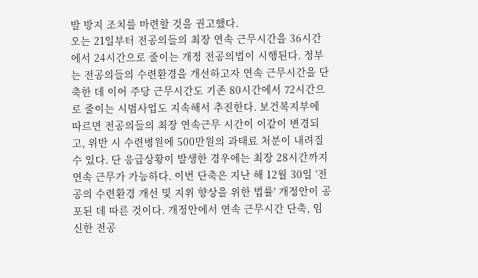발 방지 조치를 마련할 것을 권고했다.
오는 21일부터 전공의들의 최장 연속 근무시간을 36시간에서 24시간으로 줄이는 개정 전공의법이 시행된다. 정부는 전공의들의 수련환경을 개선하고자 연속 근무시간을 단축한 데 이어 주당 근무시간도 기존 80시간에서 72시간으로 줄이는 시범사업도 지속해서 추진한다. 보건복지부에 따르면 전공의들의 최장 연속근무 시간이 이같이 변경되고, 위반 시 수련병원에 500만원의 과태료 처분이 내려질 수 있다. 단 응급상황이 발생한 경우에는 최장 28시간까지 연속 근무가 가능하다. 이번 단축은 지난 해 12월 30일 '전공의 수련환경 개선 및 지위 향상을 위한 법률' 개정안이 공포된 데 따른 것이다. 개정안에서 연속 근무시간 단축, 임신한 전공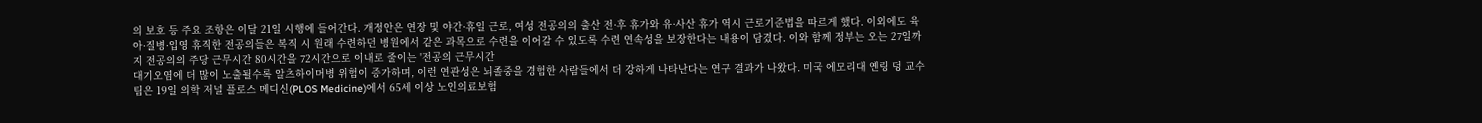의 보호 등 주요 조항은 이달 21일 시행에 들어간다. 개정안은 연장 및 야간·휴일 근로, 여성 전공의의 출산 전·후 휴가와 유·사산 휴가 역시 근로기준법을 따르게 했다. 이외에도 육아·질병·입영 휴직한 전공의들은 복직 시 원래 수련하던 병원에서 같은 과목으로 수련을 이어갈 수 있도록 수련 연속성을 보장한다는 내용이 담겼다. 이와 함께 정부는 오는 27일까지 전공의의 주당 근무시간 80시간을 72시간으로 이내로 줄이는 '전공의 근무시간
대기오염에 더 많이 노출될수록 알츠하이머병 위험이 증가하며, 이런 연관성은 뇌졸중을 경험한 사람들에서 더 강하게 나타난다는 연구 결과가 나왔다. 미국 에모리대 옌링 덩 교수팀은 19일 의학 저널 플로스 메디신(PLOS Medicine)에서 65세 이상 노인의료보험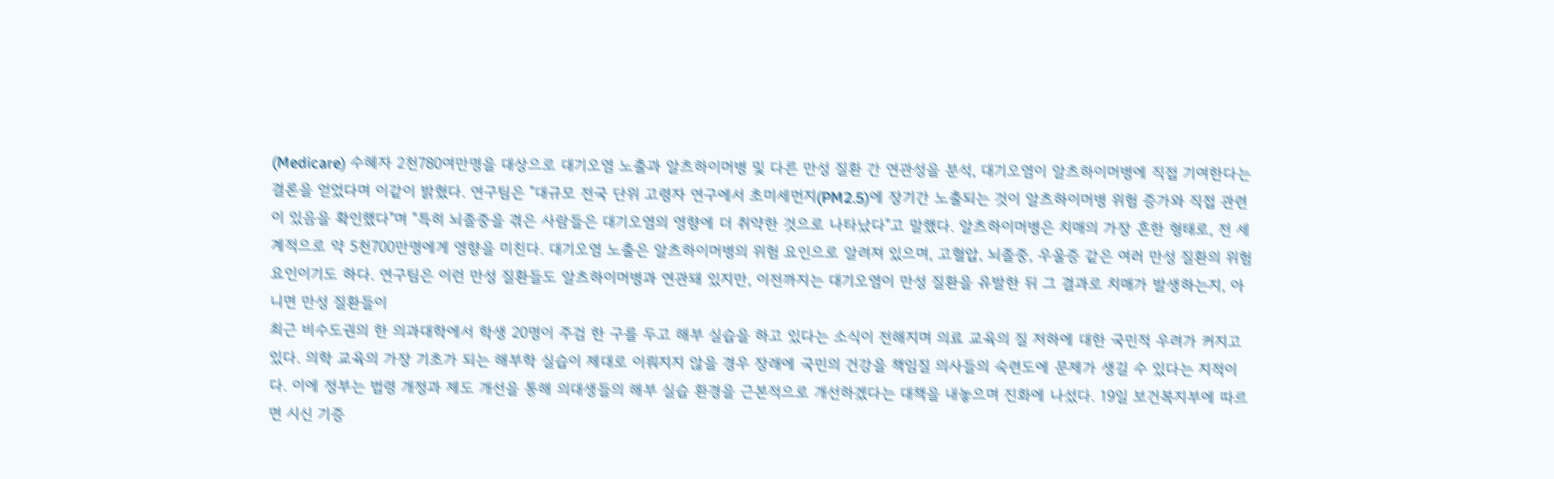(Medicare) 수혜자 2천780여만명을 대상으로 대기오염 노출과 알츠하이머병 및 다른 만성 질환 간 연관성을 분석, 대기오염이 알츠하이머병에 직접 기여한다는 결론을 얻었다며 이같이 밝혔다. 연구팀은 "대규모 전국 단위 고령자 연구에서 초미세먼지(PM2.5)에 장기간 노출되는 것이 알츠하이머병 위험 증가와 직접 관련이 있음을 확인했다"며 "특히 뇌졸중을 겪은 사람들은 대기오염의 영향에 더 취약한 것으로 나타났다"고 말했다. 알츠하이머병은 치매의 가장 흔한 형태로, 전 세계적으로 약 5천700만명에게 영향을 미친다. 대기오염 노출은 알츠하이머병의 위험 요인으로 알려져 있으며, 고혈압, 뇌졸중, 우울증 같은 여러 만성 질환의 위험 요인이기도 하다. 연구팀은 이런 만성 질환들도 알츠하이머병과 연관돼 있지만, 이전까지는 대기오염이 만성 질환을 유발한 뒤 그 결과로 치매가 발생하는지, 아니면 만성 질환들이
최근 비수도권의 한 의과대학에서 학생 20명이 주검 한 구를 두고 해부 실습을 하고 있다는 소식이 전해지며 의료 교육의 질 저하에 대한 국민적 우려가 커지고 있다. 의학 교육의 가장 기초가 되는 해부학 실습이 제대로 이뤄지지 않을 경우 장래에 국민의 건강을 책임질 의사들의 숙련도에 문제가 생길 수 있다는 지적이다. 이에 정부는 법령 개정과 제도 개선을 통해 의대생들의 해부 실습 환경을 근본적으로 개선하겠다는 대책을 내놓으며 진화에 나섰다. 19일 보건복지부에 따르면 시신 기증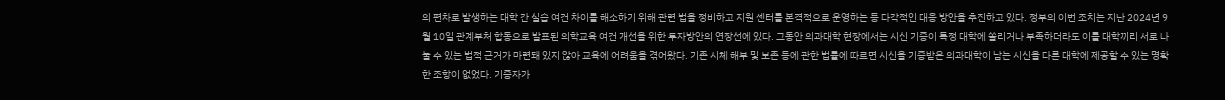의 편차로 발생하는 대학 간 실습 여건 차이를 해소하기 위해 관련 법을 정비하고 지원 센터를 본격적으로 운영하는 등 다각적인 대응 방안을 추진하고 있다. 정부의 이번 조치는 지난 2024년 9월 10일 관계부처 합동으로 발표된 의학교육 여건 개선을 위한 투자방안의 연장선에 있다. 그동안 의과대학 현장에서는 시신 기증이 특정 대학에 쏠리거나 부족하더라도 이를 대학끼리 서로 나눌 수 있는 법적 근거가 마련돼 있지 않아 교육에 어려움을 겪어왔다. 기존 시체 해부 및 보존 등에 관한 법률에 따르면 시신을 기증받은 의과대학이 남는 시신을 다른 대학에 제공할 수 있는 명확한 조항이 없었다. 기증자가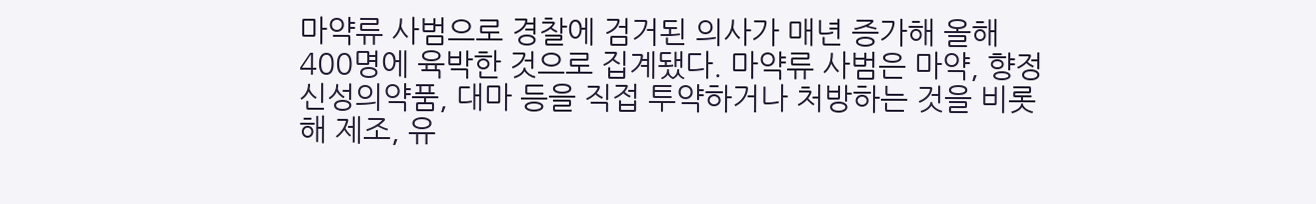마약류 사범으로 경찰에 검거된 의사가 매년 증가해 올해 400명에 육박한 것으로 집계됐다. 마약류 사범은 마약, 향정신성의약품, 대마 등을 직접 투약하거나 처방하는 것을 비롯해 제조, 유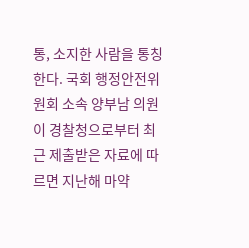통, 소지한 사람을 통칭한다. 국회 행정안전위원회 소속 양부남 의원이 경찰청으로부터 최근 제출받은 자료에 따르면 지난해 마약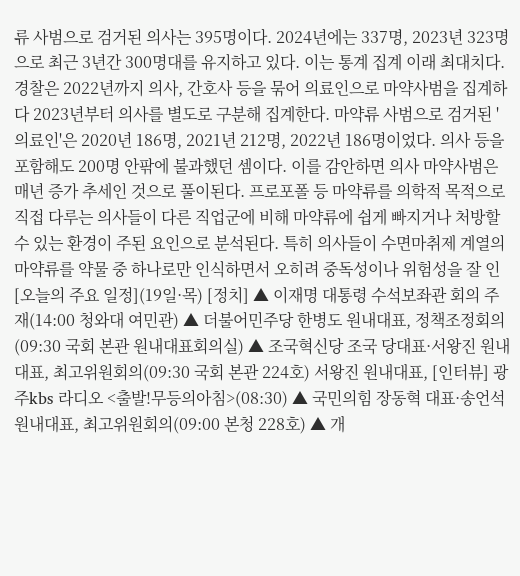류 사범으로 검거된 의사는 395명이다. 2024년에는 337명, 2023년 323명으로 최근 3년간 300명대를 유지하고 있다. 이는 통계 집계 이래 최대치다. 경찰은 2022년까지 의사, 간호사 등을 묶어 의료인으로 마약사범을 집계하다 2023년부터 의사를 별도로 구분해 집계한다. 마약류 사범으로 검거된 '의료인'은 2020년 186명, 2021년 212명, 2022년 186명이었다. 의사 등을 포함해도 200명 안팎에 불과했던 셈이다. 이를 감안하면 의사 마약사범은 매년 증가 추세인 것으로 풀이된다. 프로포폴 등 마약류를 의학적 목적으로 직접 다루는 의사들이 다른 직업군에 비해 마약류에 쉽게 빠지거나 처방할 수 있는 환경이 주된 요인으로 분석된다. 특히 의사들이 수면마취제 계열의 마약류를 약물 중 하나로만 인식하면서 오히려 중독성이나 위험성을 잘 인
[오늘의 주요 일정](19일·목) [정치] ▲ 이재명 대통령 수석보좌관 회의 주재(14:00 청와대 여민관) ▲ 더불어민주당 한병도 원내대표, 정책조정회의(09:30 국회 본관 원내대표회의실) ▲ 조국혁신당 조국 당대표·서왕진 원내대표, 최고위원회의(09:30 국회 본관 224호) 서왕진 원내대표, [인터뷰] 광주kbs 라디오 <출발!무등의아침>(08:30) ▲ 국민의힘 장동혁 대표·송언석 원내대표, 최고위원회의(09:00 본청 228호) ▲ 개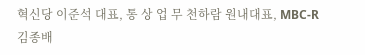혁신당 이준석 대표, 통 상 업 무 천하람 원내대표, MBC-R 김종배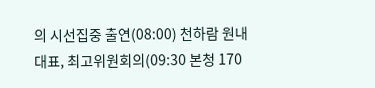의 시선집중 출연(08:00) 천하람 원내대표, 최고위원회의(09:30 본청 170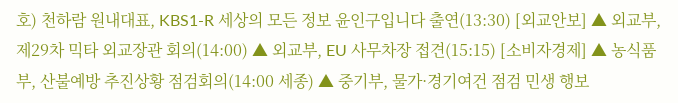호) 천하람 원내대표, KBS1-R 세상의 모든 정보 윤인구입니다 출연(13:30) [외교안보] ▲ 외교부, 제29차 믹타 외교장관 회의(14:00) ▲ 외교부, EU 사무차장 접견(15:15) [소비자경제] ▲ 농식품부, 산불예방 추진상황 점검회의(14:00 세종) ▲ 중기부, 물가·경기여건 점검 민생 행보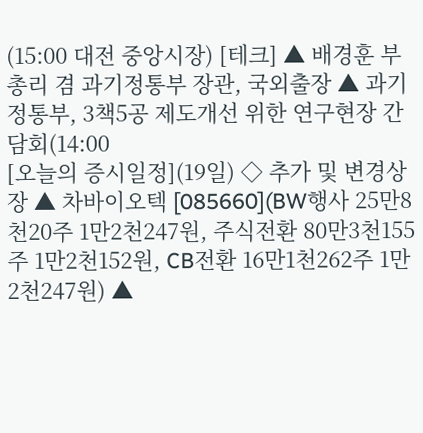(15:00 대전 중앙시장) [테크] ▲ 배경훈 부총리 겸 과기정통부 장관, 국외출장 ▲ 과기정통부, 3책5공 제도개선 위한 연구현장 간담회(14:00
[오늘의 증시일정](19일) ◇ 추가 및 변경상장 ▲ 차바이오텍 [085660](BW행사 25만8천20주 1만2천247원, 주식전환 80만3천155주 1만2천152원, CB전환 16만1천262주 1만2천247원) ▲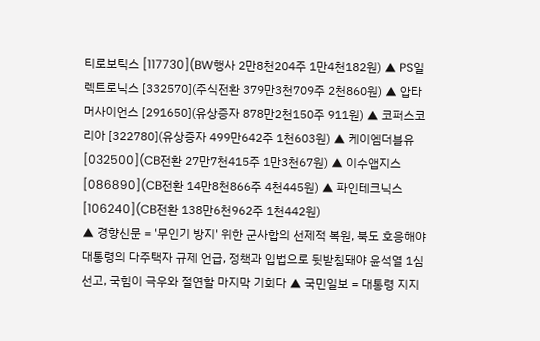티로보틱스 [117730](BW행사 2만8천204주 1만4천182원) ▲ PS일렉트로닉스 [332570](주식전환 379만3천709주 2천860원) ▲ 압타머사이언스 [291650](유상증자 878만2천150주 911원) ▲ 코퍼스코리아 [322780](유상증자 499만642주 1천603원) ▲ 케이엠더블유 [032500](CB전환 27만7천415주 1만3천67원) ▲ 이수앱지스 [086890](CB전환 14만8천866주 4천445원) ▲ 파인테크닉스 [106240](CB전환 138만6천962주 1천442원)
▲ 경향신문 = '무인기 방지' 위한 군사합의 선제적 복원, 북도 호응해야 대통령의 다주택자 규제 언급, 정책과 입법으로 뒷받침돼야 윤석열 1심 선고, 국힘이 극우와 절연할 마지막 기회다 ▲ 국민일보 = 대통령 지지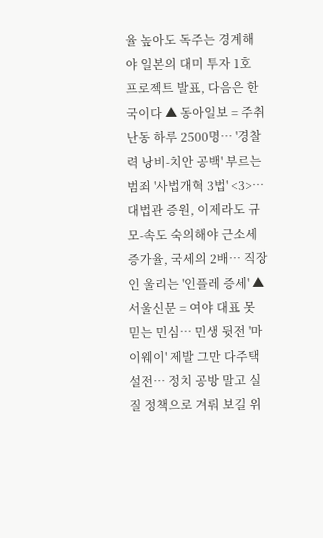율 높아도 독주는 경계해야 일본의 대미 투자 1호 프로젝트 발표, 다음은 한국이다 ▲ 동아일보 = 주취 난동 하루 2500명… '경찰력 낭비-치안 공백' 부르는 범죄 '사법개혁 3법' <3>… 대법관 증원, 이제라도 규모-속도 숙의해야 근소세 증가율, 국세의 2배… 직장인 울리는 '인플레 증세' ▲ 서울신문 = 여야 대표 못 믿는 민심… 민생 뒷전 '마이웨이' 제발 그만 다주택 설전… 정치 공방 말고 실질 정책으로 겨뤄 보길 위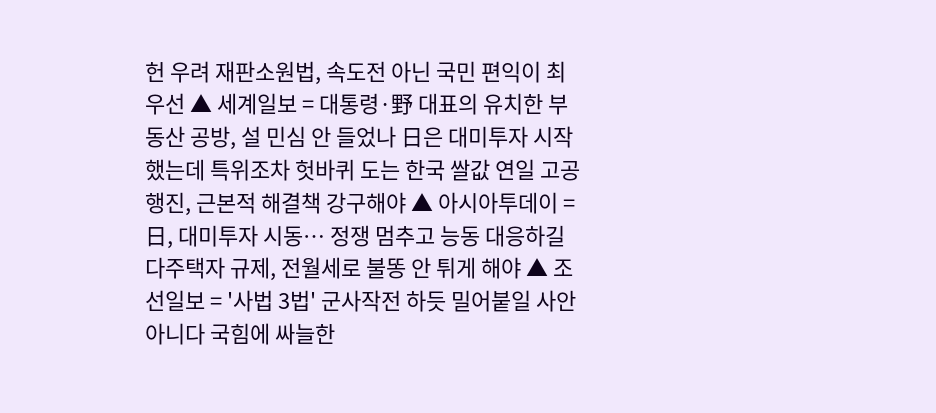헌 우려 재판소원법, 속도전 아닌 국민 편익이 최우선 ▲ 세계일보 = 대통령·野 대표의 유치한 부동산 공방, 설 민심 안 들었나 日은 대미투자 시작했는데 특위조차 헛바퀴 도는 한국 쌀값 연일 고공행진, 근본적 해결책 강구해야 ▲ 아시아투데이 = 日, 대미투자 시동… 정쟁 멈추고 능동 대응하길 다주택자 규제, 전월세로 불똥 안 튀게 해야 ▲ 조선일보 = '사법 3법' 군사작전 하듯 밀어붙일 사안 아니다 국힘에 싸늘한